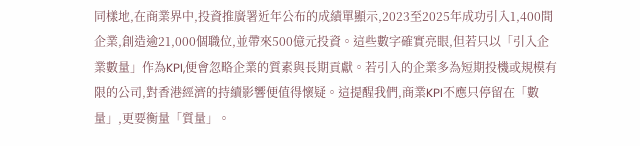同樣地,在商業界中,投資推廣署近年公布的成績單顯示,2023至2025年成功引入1,400間企業,創造逾21,000個職位,並帶來500億元投資。這些數字確實亮眼,但若只以「引入企業數量」作為KPI,便會忽略企業的質素與長期貢獻。若引入的企業多為短期投機或規模有限的公司,對香港經濟的持續影響便值得懷疑。這提醒我們,商業KPI不應只停留在「數量」,更要衡量「質量」。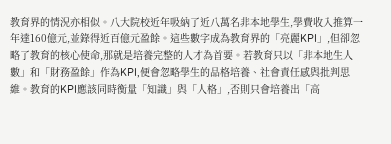教育界的情況亦相似。八大院校近年吸納了近八萬名非本地學生,學費收入推算一年達160億元,並錄得近百億元盈餘。這些數字成為教育界的「亮麗KPI」,但卻忽略了教育的核心使命,那就是培養完整的人才為首要。若教育只以「非本地生人數」和「財務盈餘」作為KPI,便會忽略學生的品格培養、社會責任感與批判思維。教育的KPI應該同時衡量「知識」與「人格」,否則只會培養出「高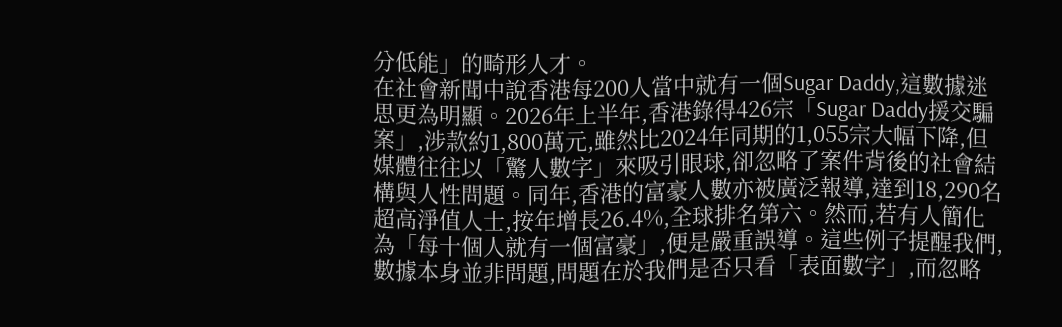分低能」的畸形人才。
在社會新聞中說香港每200人當中就有一個Sugar Daddy,這數據迷思更為明顯。2026年上半年,香港錄得426宗「Sugar Daddy援交騙案」,涉款約1,800萬元,雖然比2024年同期的1,055宗大幅下降,但媒體往往以「驚人數字」來吸引眼球,卻忽略了案件背後的社會結構與人性問題。同年,香港的富豪人數亦被廣泛報導,達到18,290名超高淨值人士,按年增長26.4%,全球排名第六。然而,若有人簡化為「每十個人就有一個富豪」,便是嚴重誤導。這些例子提醒我們,數據本身並非問題,問題在於我們是否只看「表面數字」,而忽略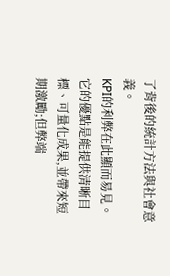了背後的統計方法與社會意義。
KPI的利弊在此顯而易見。它的優點是能提供清晰目標、可量化成果,並帶來短期激勵;但弊端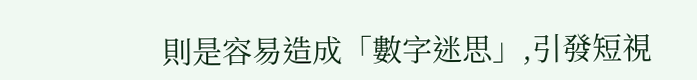則是容易造成「數字迷思」,引發短視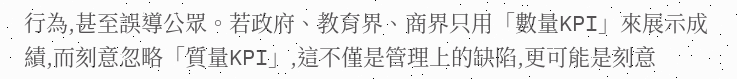行為,甚至誤導公眾。若政府、教育界、商界只用「數量KPI」來展示成績,而刻意忽略「質量KPI」,這不僅是管理上的缺陷,更可能是刻意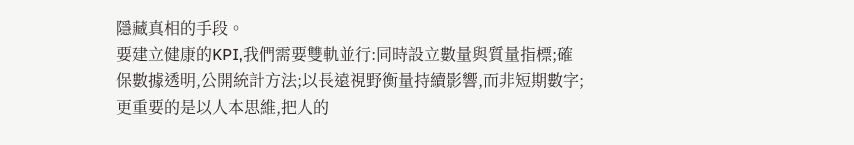隱藏真相的手段。
要建立健康的KPI,我們需要雙軌並行:同時設立數量與質量指標;確保數據透明,公開統計方法;以長遠視野衡量持續影響,而非短期數字;更重要的是以人本思維,把人的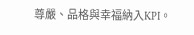尊嚴、品格與幸福納入KPI。